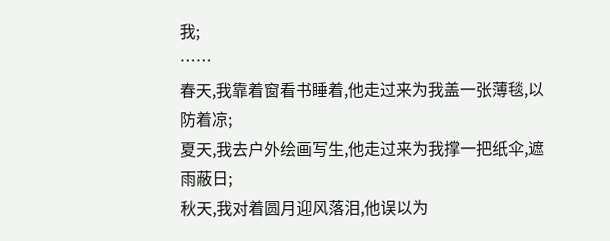我;
……
春天,我靠着窗看书睡着,他走过来为我盖一张薄毯,以防着凉;
夏天,我去户外绘画写生,他走过来为我撑一把纸伞,遮雨蔽日;
秋天,我对着圆月迎风落泪,他误以为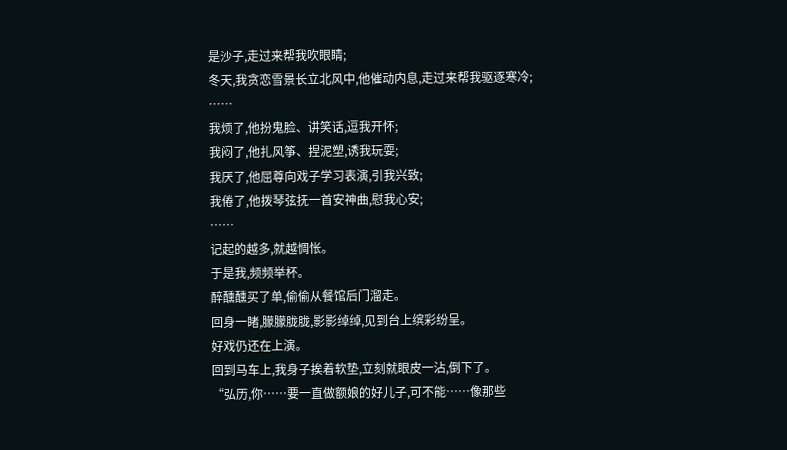是沙子,走过来帮我吹眼睛;
冬天,我贪恋雪景长立北风中,他催动内息,走过来帮我驱逐寒冷;
……
我烦了,他扮鬼脸、讲笑话,逗我开怀;
我闷了,他扎风筝、捏泥塑,诱我玩耍;
我厌了,他屈尊向戏子学习表演,引我兴致;
我倦了,他拨琴弦抚一首安神曲,慰我心安;
……
记起的越多,就越惆怅。
于是我,频频举杯。
醉醺醺买了单,偷偷从餐馆后门溜走。
回身一睹,朦朦胧胧,影影绰绰,见到台上缤彩纷呈。
好戏仍还在上演。
回到马车上,我身子挨着软垫,立刻就眼皮一沾,倒下了。
“弘历,你……要一直做额娘的好儿子,可不能……像那些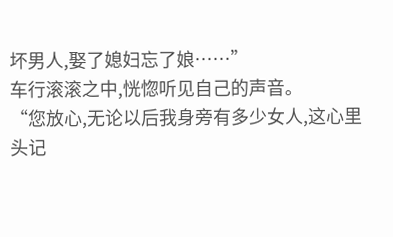坏男人,娶了媳妇忘了娘……”
车行滚滚之中,恍惚听见自己的声音。
“您放心,无论以后我身旁有多少女人,这心里头记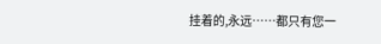挂着的,永远……都只有您一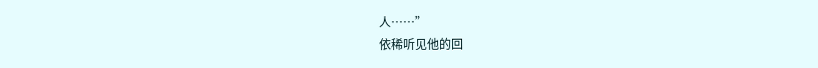人……”
依稀听见他的回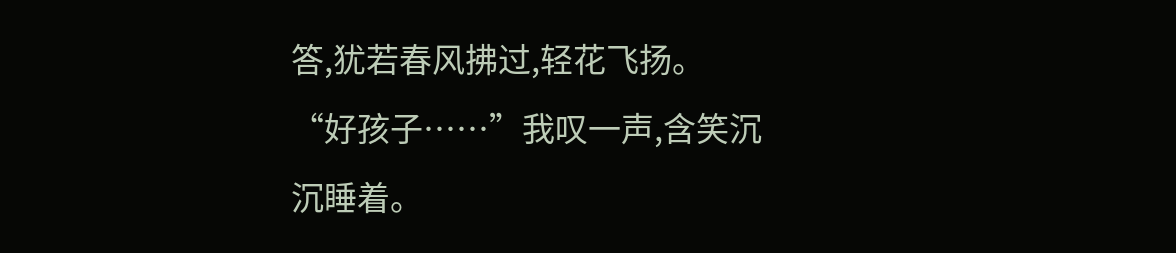答,犹若春风拂过,轻花飞扬。
“好孩子……”我叹一声,含笑沉沉睡着。